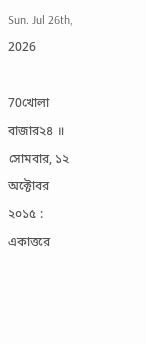Sun. Jul 26th, 2026

70খোলা বাজার২৪ ॥ সোমবার, ১২ অক্টোবর ২০১৫ : একাত্তরে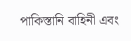পাকিস্তানি বাহিনী এবং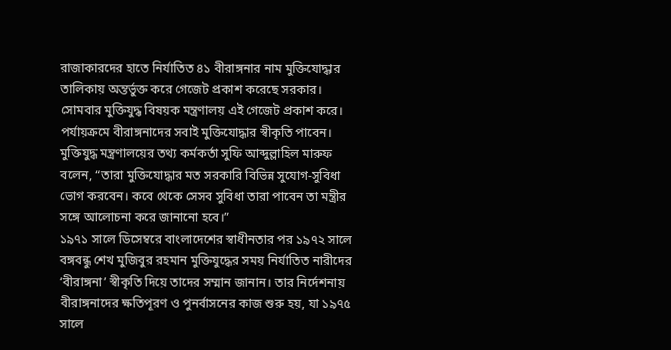রাজাকারদের হাতে নির্যাতিত ৪১ বীরাঙ্গনার নাম মুক্তিযোদ্ধার তালিকায় অন্তর্ভুক্ত করে গেজেট প্রকাশ করেছে সরকার।
সোমবার মুক্তিযুদ্ধ বিষয়ক মন্ত্রণালয় এই গেজেট প্রকাশ করে। পর্যায়ক্রমে বীরাঙ্গনাদের সবাই মুক্তিযোদ্ধার স্বীকৃতি পাবেন।
মুক্তিযুদ্ধ মন্ত্রণালয়ের তথ্য কর্মকর্তা সুফি আব্দুল্লাহিল মারুফ বলেন, “তারা মুক্তিযোদ্ধার মত সরকারি বিভিন্ন সুযোগ-সুবিধা ভোগ করবেন। কবে থেকে সেসব সুবিধা তারা পাবেন তা মন্ত্রীর সঙ্গে আলোচনা করে জানানো হবে।”
১৯৭১ সালে ডিসেম্বরে বাংলাদেশের স্বাধীনতার পর ১৯৭২ সালে বঙ্গবন্ধু শেখ মুজিবুর রহমান মুক্তিযুদ্ধের সময় নির্যাতিত নারীদের ‘বীরাঙ্গনা’ স্বীকৃতি দিয়ে তাদের সম্মান জানান। তার নির্দেশনায় বীরাঙ্গনাদের ক্ষতিপূরণ ও পুনর্বাসনের কাজ শুরু হয়, যা ১৯৭৫ সালে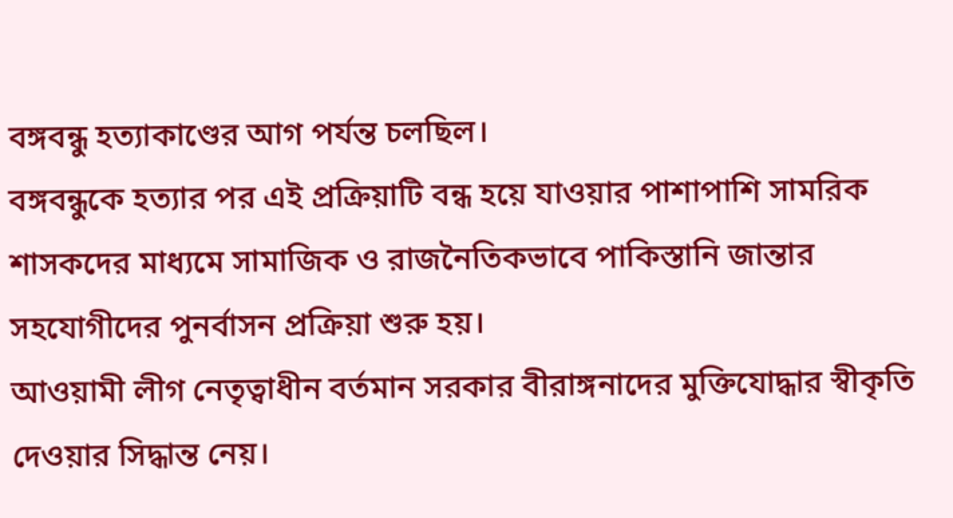বঙ্গবন্ধু হত্যাকাণ্ডের আগ পর্যন্ত চলছিল।
বঙ্গবন্ধুকে হত্যার পর এই প্রক্রিয়াটি বন্ধ হয়ে যাওয়ার পাশাপাশি সামরিক শাসকদের মাধ্যমে সামাজিক ও রাজনৈতিকভাবে পাকিস্তানি জান্তার সহযোগীদের পুনর্বাসন প্রক্রিয়া শুরু হয়।
আওয়ামী লীগ নেতৃত্বাধীন বর্তমান সরকার বীরাঙ্গনাদের মুক্তিযোদ্ধার স্বীকৃতি দেওয়ার সিদ্ধান্ত নেয়।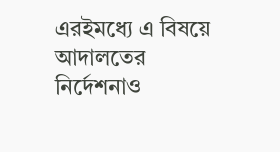এরইমধ্যে এ বিষয়ে আদালতের নির্দেশনাও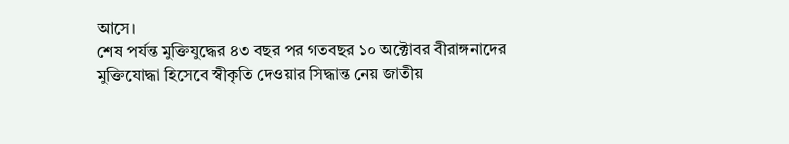আসে।
শেষ পর্যন্ত মুক্তিযুদ্ধের ৪৩ বছর পর গতবছর ১০ অক্টোবর বীরাঙ্গনাদের মুক্তিযোদ্ধা হিসেবে স্বীকৃতি দেওয়ার সিদ্ধান্ত নেয় জাতীয়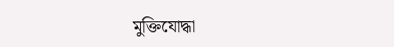মুক্তিযোদ্ধা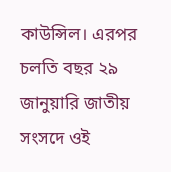কাউন্সিল। এরপর চলতি বছর ২৯ জানুয়ারি জাতীয় সংসদে ওই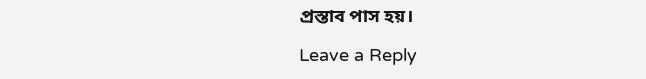প্রস্তাব পাস হয়।

Leave a Reply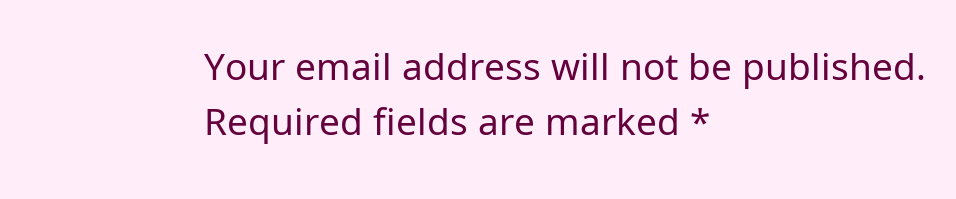Your email address will not be published. Required fields are marked *